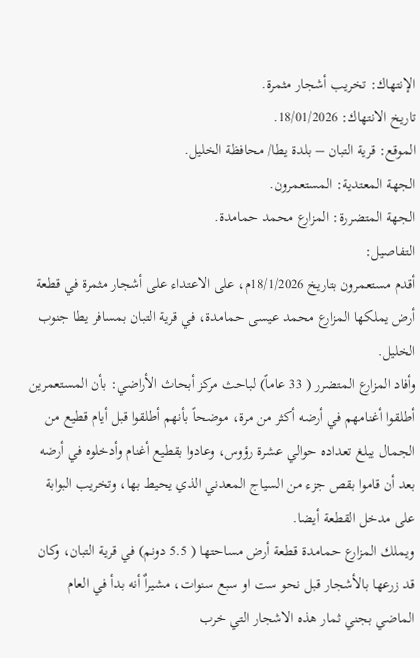الإنتهاك: تخريب أشجار مثمرة.
تاريخ الانتهاك: 18/01/2026.
الموقع: قرية التبان – بلدة يطا/ محافظة الخليل.
الجهة المعتدية: المستعمرون.
الجهة المتضررة: المزارع محمد حمامدة.
التفاصيل:
أقدم مستعمرون بتاريخ 18/1/2026م، على الاعتداء على أشجار مثمرة في قطعة أرض يملكها المزارع محمد عيسى حمامدة، في قرية التبان بمسافر يطا جنوب الخليل.
وأفاد المزارع المتضرر ( 33 عاماً) لباحث مركز أبحاث الأراضي: بأن المستعمرين أطلقوا أغنامهم في أرضه أكثر من مرة، موضحاً بأنهم أطلقوا قبل أيام قطيع من الجمال يبلغ تعداده حوالي عشرة رؤوس، وعادوا بقطيع أغنام وأدخلوه في أرضه بعد أن قاموا بقص جزء من السياج المعدني الذي يحيط بها، وتخريب البوابة على مدخل القطعة أيضا.
ويملك المزارع حمامدة قطعة أرض مساحتها ( 5.5 دونم) في قرية التبان، وكان قد زرعها بالأشجار قبل نحو ست او سبع سنوات، مشيراٌ أنه بدأ في العام الماضي بجني ثمار هذه الاشجار التي خرب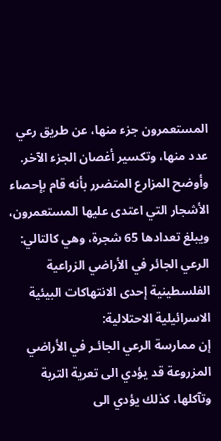المستعمرون جزء منها، عن طريق رعي عدد منها، وتكسير أغصان الجزء الآخر.
وأوضح المزارع المتضرر بأنه قام بإحصاء الأشجار التي اعتدى عليها المستعمرون، ويبلغ تعدادها 65 شجرة، وهي كالتالي:
الرعي الجائر في الأراضي الزراعية الفلسطينية إحدى الانتهاكات البيئية الاسرائيلية الاحتلالية:
إن ممارسة الرعي الجائـر في الأراضي المزروعة قد يؤدي الى تعرية التربة وتآكلها، كذلك يؤدي الى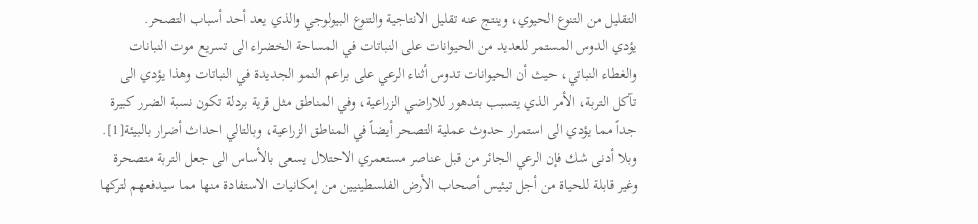التقليل من التنوع الحيوي، وينتج عنه تقليل الانتاجية والتنوع البيولوجي والذي يعد أحد أسباب التصحر.
يؤدي الدوس المستمر للعديد من الحيوانات على النباتات في المساحة الخضراء الى تسريع موت النبانات والغطاء النباتي، حيث أن الحيوانات تدوس أثناء الرعي على براعم النمو الجديدة في النباتات وهذا يؤدي الى تآكل التربة، الأمر الذي يتسبب بتدهور للاراضي الزراعية، وفي المناطق مثل قرية بردلة تكون نسبة الضرر كبيرة جداً مما يؤدي الى استمرار حدوث عملية التصحر أيضاً في المناطق الزراعية، وبالتالي احداث أضرار بالبيئة[1].
وبلا أدنى شك فإن الرعي الجائر من قبل عناصر مستعمري الاحتلال يسعى بالأساس الى جعل التربة متصحرة وغير قابلة للحياة من أجل تيئيس أصحاب الأرض الفلسطينيين من إمكانيات الاستفادة منها مما سيدفعهم لتركها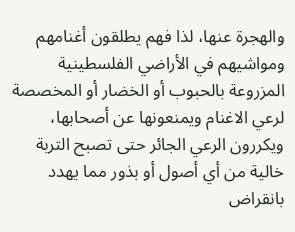والهجرة عنها، لذا فهم يطلقون أغنامهم ومواشيهم في الأراضي الفلسطينية المزروعة بالحبوب أو الخضار أو المخصصة لرعي الاغنام ويمنعونها عن أصحابها، ويكررون الرعي الجائر حتى تصبح التربة خالية من أي أصول أو بذور مما يهدد بانقراض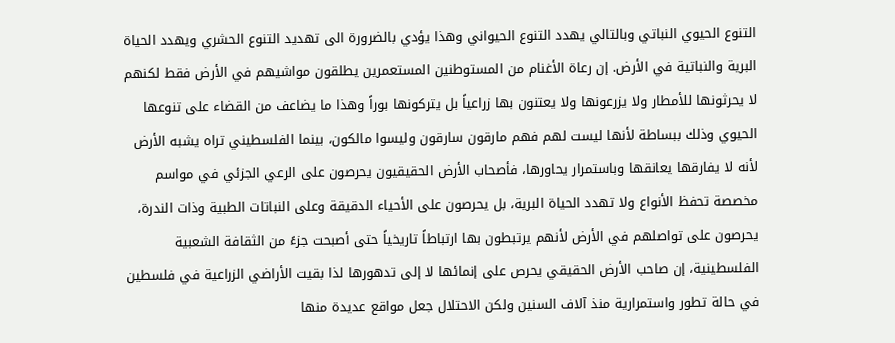التنوع الحيوي النباتي وبالتالي يهدد التنوع الحيواني وهذا يؤدي بالضرورة الى تهديد التنوع الحشري ويهدد الحياة البرية والنباتية في الأرض. إن رعاة الأغنام من المستوطنين المستعمرين يطلقون مواشيهم في الأرض فقط لكنهم لا يحرثونها للأمطار ولا يزرعونها ولا يعتنون بها زراعياً بل يتركونها بوراً وهذا ما يضاعف من القضاء على تنوعها الحيوي وذلك ببساطة لأنها ليست لهم فهم مارقون سارقون وليسوا مالكون، بينما الفلسطيني تراه يشبه الأرض لأنه لا يفارقها يعانقها وباستمرار يحاورها، فأصحاب الأرض الحقيقيون يحرصون على الرعي الجزئي في مواسم مخصصة تحفظ الأنواع ولا تهدد الحياة البرية، بل يحرصون على الأحياء الدقيقة وعلى النباتات الطبية وذات الندرة، يحرصون على تواصلهم في الأرض لأنهم يرتبطون بها ارتباطاً تاريخياً حتى أصبحت جزءً من الثقافة الشعبية الفلسطينية، إن صاحب الأرض الحقيقي يحرص على إنمائها لا إلى تدهورها لذا بقيت الأراضي الزراعية في فلسطين في حالة تطور واستمرارية منذ آلاف السنين ولكن الاحتلال جعل مواقع عديدة منها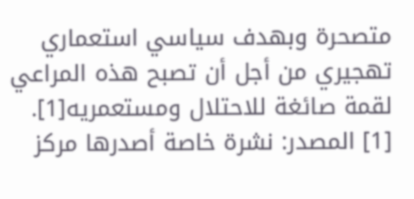متصحرة وبهدف سياسي استعماري تهجيري من أجل أن تصبح هذه المراعي لقمة صائغة للاحتلال ومستعمريه[1].
[1] المصدر: نشرة خاصة أصدرها مركز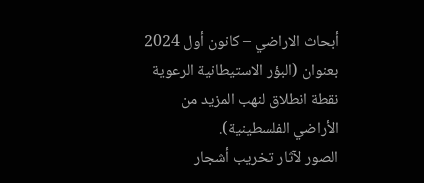أبحاث الاراضي – كانون أول 2024 بعنوان (البؤر الاستيطانية الرعوية نقطة انطلاق لنهب المزيد من الأراضي الفلسطينية).
الصور لآثار تخريب أشجار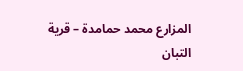المزارع محمد حمامدة – قرية التبان